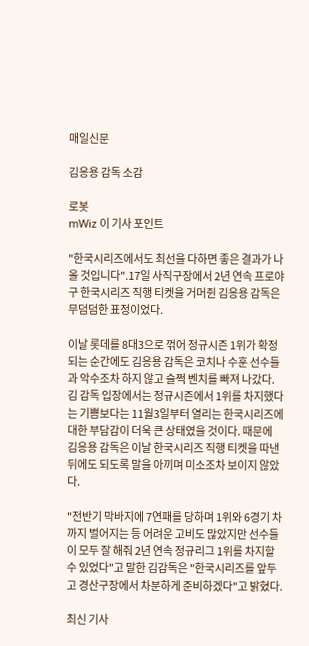매일신문

김응용 감독 소감

로봇
mWiz 이 기사 포인트

"한국시리즈에서도 최선을 다하면 좋은 결과가 나올 것입니다".17일 사직구장에서 2년 연속 프로야구 한국시리즈 직행 티켓을 거머쥔 김응용 감독은 무덤덤한 표정이었다.

이날 롯데를 8대3으로 꺾어 정규시즌 1위가 확정되는 순간에도 김응용 감독은 코치나 수훈 선수들과 악수조차 하지 않고 슬쩍 벤치를 빠져 나갔다. 김 감독 입장에서는 정규시즌에서 1위를 차지했다는 기쁨보다는 11월3일부터 열리는 한국시리즈에 대한 부담감이 더욱 큰 상태였을 것이다. 때문에 김응용 감독은 이날 한국시리즈 직행 티켓을 따낸 뒤에도 되도록 말을 아끼며 미소조차 보이지 않았다.

"전반기 막바지에 7연패를 당하며 1위와 6경기 차까지 벌어지는 등 어려운 고비도 많았지만 선수들이 모두 잘 해줘 2년 연속 정규리그 1위를 차지할 수 있었다"고 말한 김감독은 "한국시리즈를 앞두고 경산구장에서 차분하게 준비하겠다"고 밝혔다.

최신 기사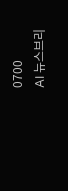0700
AI 뉴스브리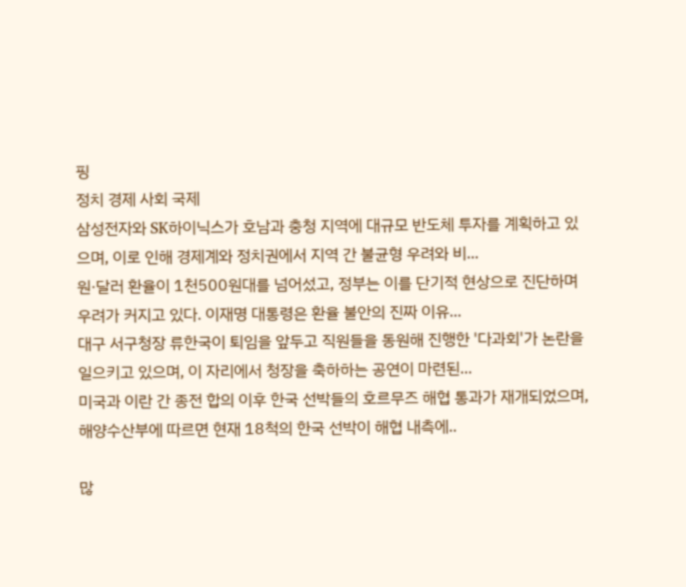핑
정치 경제 사회 국제
삼성전자와 SK하이닉스가 호남과 충청 지역에 대규모 반도체 투자를 계획하고 있으며, 이로 인해 경제계와 정치권에서 지역 간 불균형 우려와 비...
원·달러 환율이 1천500원대를 넘어섰고, 정부는 이를 단기적 현상으로 진단하며 우려가 커지고 있다. 이재명 대통령은 환율 불안의 진짜 이유...
대구 서구청장 류한국이 퇴임을 앞두고 직원들을 동원해 진행한 '다과회'가 논란을 일으키고 있으며, 이 자리에서 청장을 축하하는 공연이 마련된...
미국과 이란 간 종전 합의 이후 한국 선박들의 호르무즈 해협 통과가 재개되었으며, 해양수산부에 따르면 현재 18척의 한국 선박이 해협 내측에..

많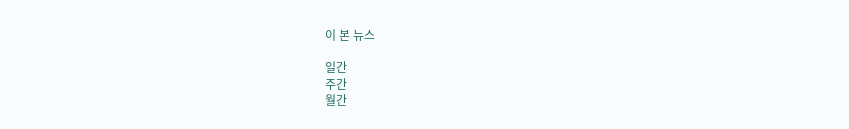이 본 뉴스

일간
주간
월간